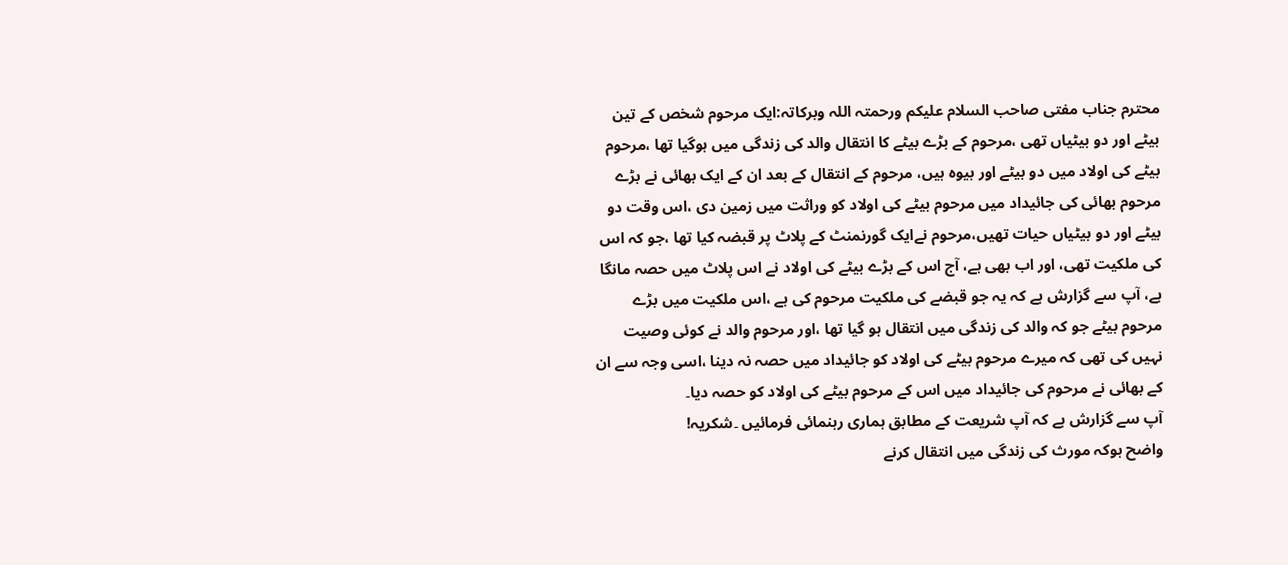محترم جناب مفتی صاحب السلام علیکم ورحمتہ اللہ وبرکاتہ:ایک مرحوم شخص کے تین بیٹے اور دو بیٹیاں تھی ،مرحوم کے بڑے بیٹے کا انتقال والد کی زندگی میں ہوگیا تھا ،مرحوم بیٹے کی اولاد میں دو بیٹے اور بیوہ ہیں، مرحوم کے انتقال کے بعد ان کے ایک بھائی نے بڑے مرحوم بھائی کی جائیداد میں مرحوم بیٹے کی اولاد کو وراثت میں زمین دی ،اس وقت دو بیٹے اور دو بیٹیاں حیات تھیں،مرحوم نےایک گورنمنٹ کے پلاٹ پر قبضہ کیا تھا ،جو کہ اس کی ملکیت تھی، اور اب بھی ہے، آج اس کے بڑے بیٹے کی اولاد نے اس پلاٹ میں حصہ مانگا ہے، آپ سے گزارش ہے کہ یہ جو قبضے کی ملکیت مرحوم کی ہے ،اس ملکیت میں بڑے مرحوم بیٹے جو کہ والد کی زندگی میں انتقال ہو گیا تھا ،اور مرحوم والد نے کوئی وصیت نہیں کی تھی کہ میرے مرحوم بیٹے کی اولاد کو جائیداد میں حصہ نہ دینا ،اسی وجہ سے ان کے بھائی نے مرحوم کی جائیداد میں اس کے مرحوم بیٹے کی اولاد کو حصہ دیا۔
آپ سے گزارش ہے کہ آپ شریعت کے مطابق ہماری رہنمائی فرمائیں ۔شکریہ!
واضح ہوکہ مورث کی زندگی میں انتقال کرنے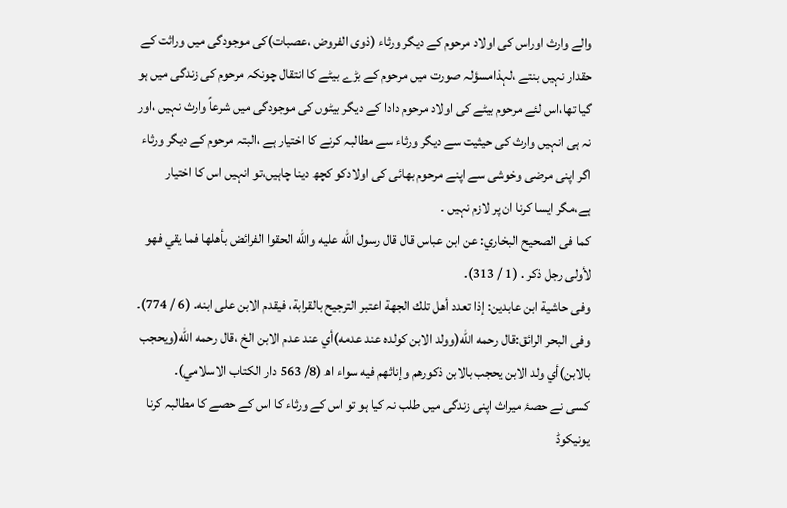والے وارث اوراس کی اولاد مرحوم کے دیگر ورثاء (ذوی الفروض ،عصبات)کی موجودگی میں وراثت کے حقدار نہیں بنتے ،لہذامسؤلہ صورت میں مرحوم کے بڑے بیٹے کا انتقال چونکہ مرحوم کی زندگی میں ہو گیا تھا،اس لئے مرحوم بیٹے کی اولاد مرحوم دادا کے دیگر بیٹوں کی موجودگی میں شرعاً وارث نہیں ،اور نہ ہی انہیں وارث کی حیثیت سے دیگر ورثاء سے مطالبہ کرنے کا اختیار ہے ،البتہ مرحوم کے دیگر ورثاء اگر اپنی مرضی وخوشی سے اپنے مرحوم بھائی کی اولادکو کچھ دینا چاہیں،تو انہیں اس کا اختیار ہے،مگر ایسا کرنا ان پر لازم نہیں ۔
کما فی الصحيح البخاري: عن ابن عباس قال قال رسول الله عليه والله الحقوا الفرائض بأهلها فما يقي فهو لأولى رجل ذكر . (1 / 313)۔
وفی حاشية ابن عابدين: إذا تعدد أهل تلك الجهة اعتبر الترجيح بالقرابة، فيقدم الابن على ابنه. (6 / 774)۔
وفی البحر الرائق:قال رحمه الله(وولد الابن كولده عند عدمه)أي عند عدم الابن الخ ،قال رحمه الله(ويحجب بالابن)أي ولد الابن يحجب بالابن ذكورهم وإناثهم فيه سواء اھ (8/ 563 دار الكتاب الاسلامي)۔
کسی نے حصۂ میراث اپنی زندگی میں طلب نہ کیا ہو تو اس کے ورثاء کا اس کے حصے کا مطالبہ کرنا
یونیکوڈ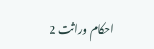احکام وراثت 2